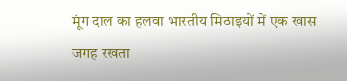मूंग दाल का हलवा भारतीय मिठाइयों में एक खास जगह रखता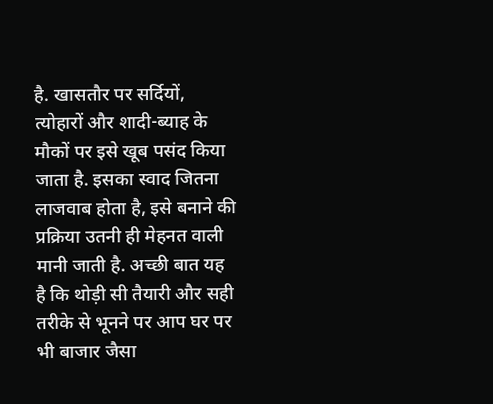है. खासतौर पर सर्दियों, त्योहारों और शादी-ब्याह के मौकों पर इसे खूब पसंद किया जाता है. इसका स्वाद जितना लाजवाब होता है, इसे बनाने की प्रक्रिया उतनी ही मेहनत वाली मानी जाती है. अच्छी बात यह है कि थोड़ी सी तैयारी और सही तरीके से भूनने पर आप घर पर भी बाजार जैसा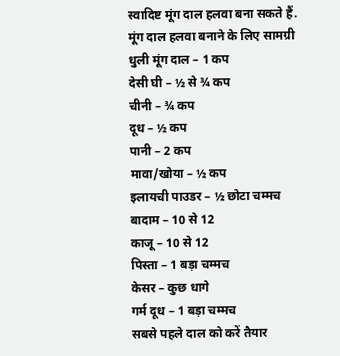स्वादिष्ट मूंग दाल हलवा बना सकते हैं.
मूंग दाल हलवा बनाने के लिए सामग्री
धुली मूंग दाल – 1 कप
देसी घी – ½ से ¾ कप
चीनी – ¾ कप
दूध – ½ कप
पानी – 2 कप
मावा/खोया – ½ कप
इलायची पाउडर – ½ छोटा चम्मच
बादाम – 10 से 12
काजू – 10 से 12
पिस्ता – 1 बड़ा चम्मच
केसर – कुछ धागे
गर्म दूध – 1 बड़ा चम्मच
सबसे पहले दाल को करें तैयार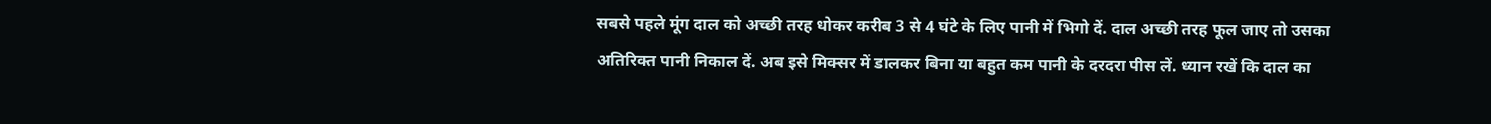सबसे पहले मूंग दाल को अच्छी तरह धोकर करीब 3 से 4 घंटे के लिए पानी में भिगो दें. दाल अच्छी तरह फूल जाए तो उसका अतिरिक्त पानी निकाल दें. अब इसे मिक्सर में डालकर बिना या बहुत कम पानी के दरदरा पीस लें. ध्यान रखें कि दाल का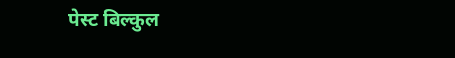पेस्ट बिल्कुल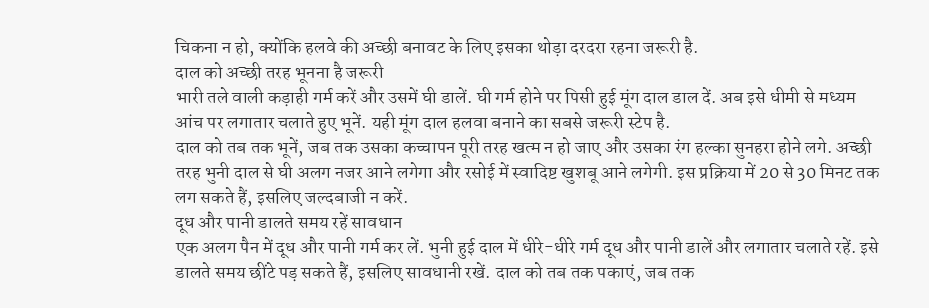चिकना न हो, क्योंकि हलवे की अच्छी बनावट के लिए इसका थोड़ा दरदरा रहना जरूरी है.
दाल को अच्छी तरह भूनना है जरूरी
भारी तले वाली कड़ाही गर्म करें और उसमें घी डालें. घी गर्म होने पर पिसी हुई मूंग दाल डाल दें. अब इसे धीमी से मध्यम आंच पर लगातार चलाते हुए भूनें. यही मूंग दाल हलवा बनाने का सबसे जरूरी स्टेप है.
दाल को तब तक भूनें, जब तक उसका कच्चापन पूरी तरह खत्म न हो जाए और उसका रंग हल्का सुनहरा होने लगे. अच्छी तरह भुनी दाल से घी अलग नजर आने लगेगा और रसोई में स्वादिष्ट खुशबू आने लगेगी. इस प्रक्रिया में 20 से 30 मिनट तक लग सकते हैं, इसलिए जल्दबाजी न करें.
दूध और पानी डालते समय रहें सावधान
एक अलग पैन में दूध और पानी गर्म कर लें. भुनी हुई दाल में धीरे-धीरे गर्म दूध और पानी डालें और लगातार चलाते रहें. इसे डालते समय छींटे पड़ सकते हैं, इसलिए सावधानी रखें. दाल को तब तक पकाएं, जब तक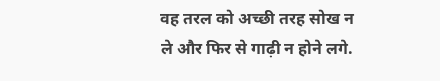वह तरल को अच्छी तरह सोख न ले और फिर से गाढ़ी न होने लगे.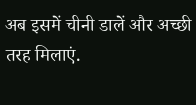अब इसमें चीनी डालें और अच्छी तरह मिलाएं.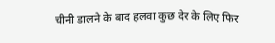चीनी डालने के बाद हलवा कुछ देर के लिए फिर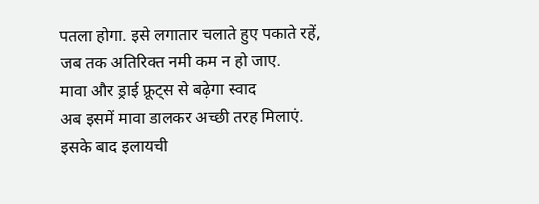पतला होगा. इसे लगातार चलाते हुए पकाते रहें, जब तक अतिरिक्त नमी कम न हो जाए.
मावा और ड्राई फ्रूट्स से बढ़ेगा स्वाद
अब इसमें मावा डालकर अच्छी तरह मिलाएं. इसके बाद इलायची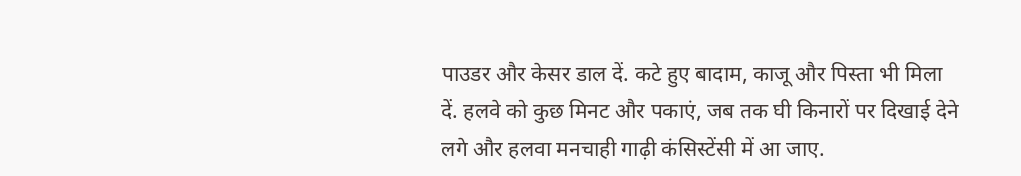पाउडर और केसर डाल दें. कटे हुए बादाम, काजू और पिस्ता भी मिला दें. हलवे को कुछ मिनट और पकाएं, जब तक घी किनारों पर दिखाई देने लगे और हलवा मनचाही गाढ़ी कंसिस्टेंसी में आ जाए.